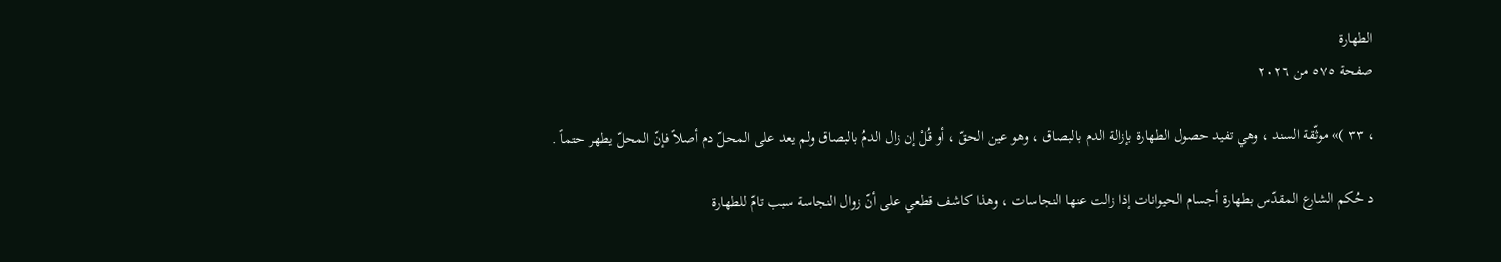الطهارة
صفحة ٥٧٥ من ٢٠٢٦

، ٣٣ )» موثّقة السند ، وهي تفيد حصول الطهارة بإزالة الدم بالبصاق ، وهو عين الحقّ ، أو قُلْ إن زال الدمُ بالبصاق ولم يعد على المحلّ دم أصلاً فإنّ المحلّ يطهر حتماً .

د حُكم الشارع المقدّس بطهارة أجسام الحيوانات إذا زالت عنها النجاسات ، وهذا كاشف قطعي على أنّ زوال النجاسة سبب تامّ للطهارة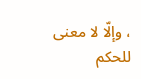، وإلّا لا معنى للحكم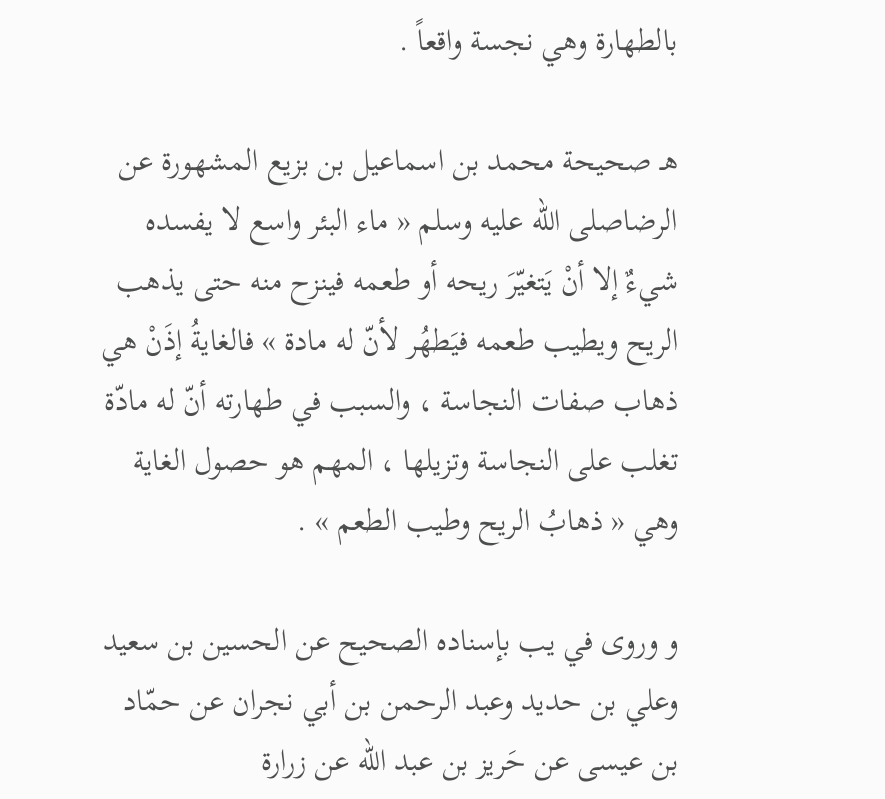بالطهارة وهي نجسة واقعاً .

هـ صحيحة محمد بن اسماعيل بن بزيع المشهورة عن الرضاصلى الله عليه وسلم « ماء البئر واسع لا يفسده شيءٌ إلا أنْ يَتغيّرَ ريحه أو طعمه فينزح منه حتى يذهب الريح ويطيب طعمه فيَطهُر لأنّ له مادة » فالغايةُ إذَنْ هي ذهاب صفات النجاسة ، والسبب في طهارته أنّ له مادّة تغلب على النجاسة وتزيلها ، المهم هو حصول الغاية وهي « ذهابُ الريح وطيب الطعم » .

و وروى في يب بإسناده الصحيح عن الحسين بن سعيد وعلي بن حديد وعبد الرحمن بن أبي نجران عن حمّاد بن عيسى عن حَريز بن عبد الله عن زرارة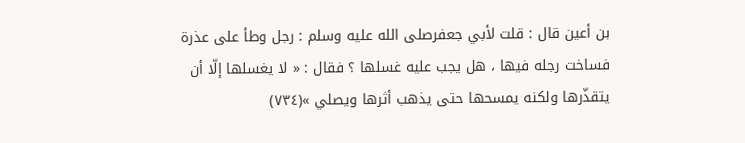بن أعين قال : قلت لأبي جعفرصلى الله عليه وسلم : رجل وطأ على عذرة فساخت رجله فيها ، هل يجب عليه غسلها ؟ فقال : « لا يغسلها إلّا أن يتقذّرها ولكنه يمسحها حتى يذهب أثرها ويصلي »(٧٣٤)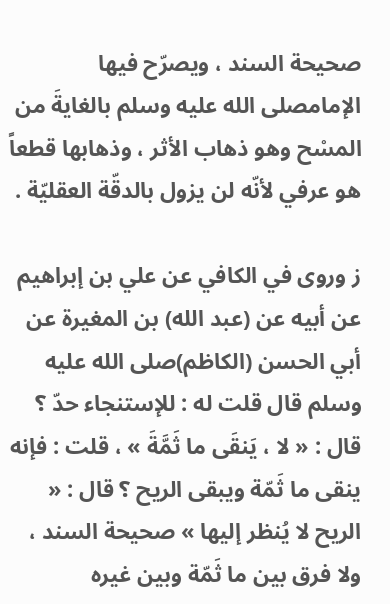صحيحة السند ، ويصرّح فيها الإمامصلى الله عليه وسلم بالغايةَ من المسْح وهو ذهاب الأثر ، وذهابها قطعاً هو عرفي لأنّه لن يزول بالدقّة العقليّة .

ز وروى في الكافي عن علي بن إبراهيم عن أبيه عن (عبد الله) بن المغيرة عن أبي الحسن (الكاظم)صلى الله عليه وسلم قال قلت له : للإستنجاء حدّ ؟ قال : « لا ، يَنقَى ما ثَمَّةَ » ، قلت : فإنه ينقى ما ثَمّة ويبقى الريح ؟ قال : « الريح لا يُنظر إليها » صحيحة السند ، ولا فرق بين ما ثَمّة وبين غيره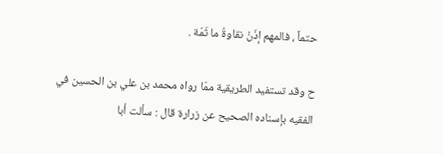حتماً ، فالمهم إذَنْ نقاوةُ ما ثَمّة .

ح وقد تستفيد الطريقية ممّا رواه محمد بن علي بن الحسين في الفقيه بإسناده الصحيح عن زرارة قال : سألت أبا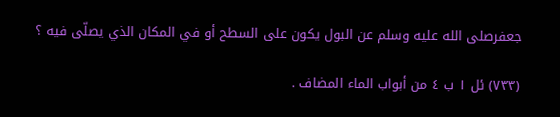جعفرصلى الله عليه وسلم عن البول يكون على السطح أو في المكان الذي يصلّى فيه ؟

(٧٣٣) ئل ١ ب ٤ من أبواب الماء المضاف .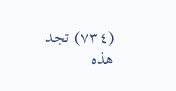(٧٣٤) تجد هذه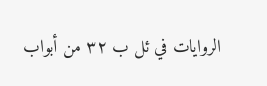الروايات في ئل ب ٣٢ من أبواب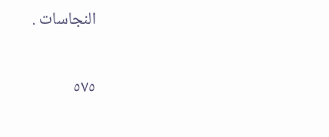النجاسات .

٥٧٥